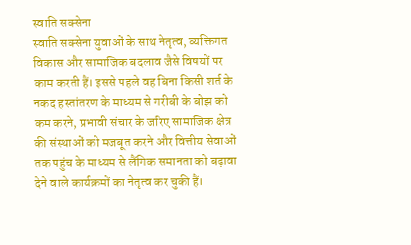स्वाति सक्सेना
स्वाति सक्सेना युवाओं के साथ नेतृत्व, व्यक्तिगत विकास और सामाजिक बदलाव जैसे विषयों पर काम करती हैं। इससे पहले वह बिना किसी शर्त के नकद हस्तांतरण के माध्यम से गरीबी के बोझ को कम करने, प्रभावी संचार के जरिए सामाजिक क्षेत्र की संस्थाओं को मजबूत करने और वित्तीय सेवाओं तक पहुंच के माध्यम से लैंगिक समानता को बढ़ावा देने वाले कार्यक्रमों का नेतृत्व कर चुकी हैं।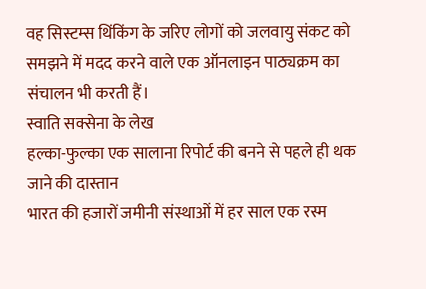वह सिस्टम्स थिंकिंग के जरिए लोगों को जलवायु संकट को समझने में मदद करने वाले एक ऑनलाइन पाठ्यक्रम का संचालन भी करती हैं।
स्वाति सक्सेना के लेख
हल्का-फुल्का एक सालाना रिपोर्ट की बनने से पहले ही थक जाने की दास्तान
भारत की हजारों जमीनी संस्थाओं में हर साल एक रस्म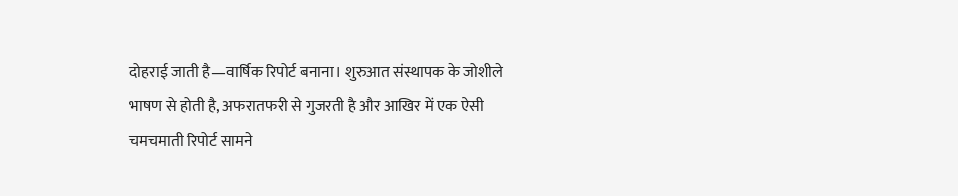दोहराई जाती है—वार्षिक रिपोर्ट बनाना। शुरुआत संस्थापक के जोशीले भाषण से होती है, अफरातफरी से गुजरती है और आखिर में एक ऐसी चमचमाती रिपोर्ट सामने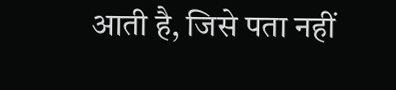आती है, जिसे पता नहीं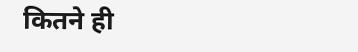कितने ही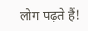लोग पढ़ते हैं!